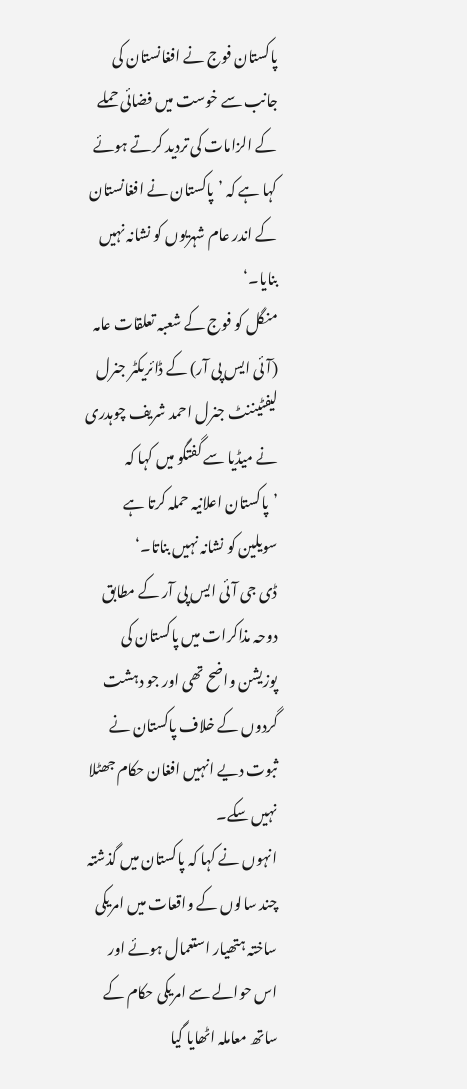پاکستان فوج نے افغانستان کی جانب سے خوست میں فضائی حملے کے الزامات کی تردید کرتے ہوئے کہا ہے کہ ’پاکستان نے افغانستان کے اندر عام شہریوں کو نشانہ نہیں بنایا۔‘
منگل کو فوج کے شعبہ تعلقات عامہ (آئی ایس پی آر) کے ڈائریکٹر جنرل لیفٹیننٹ جنرل احمد شریف چوہدری نے میڈیا سے گفتگو میں کہا کہ ’پاکستان اعلانیہ حملہ کرتا ہے سویلین کو نشانہ نہیں بناتا۔‘
ڈی جی آئی ایس پی آر کے مطابق دوحہ مذاکرات میں پاکستان کی پوزیشن واضح تھی اور جو دہشت گردوں کے خلاف پاکستان نے ثبوت دیے انہیں افغان حکام جھٹلا نہیں سکے۔
انہوں نے کہا کہ پاکستان میں گذشتہ چند سالوں کے واقعات میں امریکی ساختہ ہتھیار استعمال ہوئے اور اس حوالے سے امریکی حکام کے ساتھ معاملہ اٹھایا گیا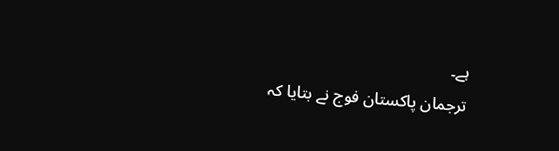ہے۔
ترجمان پاکستان فوج نے بتایا کہ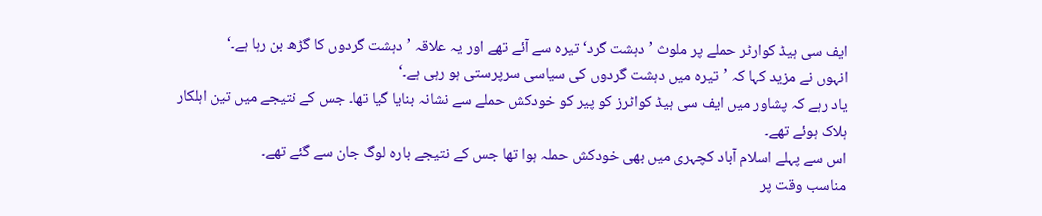ایف سی ہیڈ کوارٹر حملے پر ملوث ’دہشت گرد‘ تیرہ سے آئے تھے اور یہ علاقہ ’دہشت گردوں کا گڑھ بن رہا ہے۔‘
انہوں نے مزید کہا کہ ’تیرہ میں دہشت گردوں کی سیاسی سرپرستی ہو رہی ہے۔‘
یاد رہے کہ پشاور میں ایف سی ہیڈ کواٹرز کو پیر کو خودکش حملے سے نشانہ بنایا گیا تھا۔ جس کے نتیجے میں تین اہلکار ہلاک ہوئے تھے۔
اس سے پہلے اسلام آباد کچہری میں بھی خودکش حملہ ہوا تھا جس کے نتیجے بارہ لوگ جان سے گئے تھے۔
مناسب وقت پر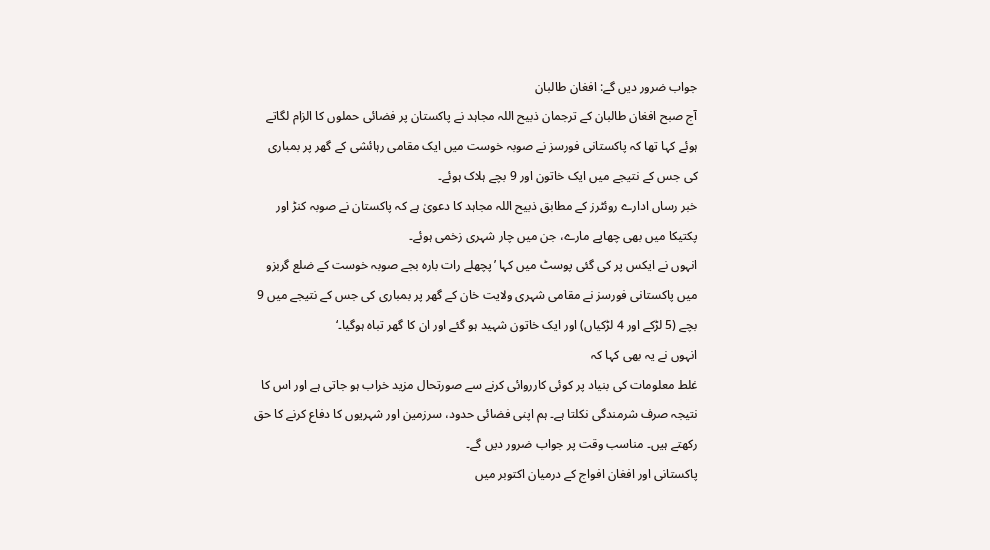جواب ضرور دیں گے: افغان طالبان
آج صبح افغان طالبان کے ترجمان ذبیح اللہ مجاہد نے پاکستان پر فضائی حملوں کا الزام لگاتے ہوئے کہا تھا کہ پاکستانی فورسز نے صوبہ خوست میں ایک مقامی رہائشی کے گھر پر بمباری کی جس کے نتیجے میں ایک خاتون اور 9 بچے ہلاک ہوئے۔
خبر رساں ادارے روئٹرز کے مطابق ذبیح اللہ مجاہد کا دعویٰ ہے کہ پاکستان نے صوبہ کنڑ اور پکتیکا میں بھی چھاپے مارے، جن میں چار شہری زخمی ہوئے۔
انہوں نے ایکس پر کی گئی پوسٹ میں کہا ’پچھلے رات بارہ بجے صوبہ خوست کے ضلع گربزو میں پاکستانی فورسز نے مقامی شہری ولایت خان کے گھر پر بمباری کی جس کے نتیجے میں 9 بچے (5 لڑکے اور 4 لڑکیاں) اور ایک خاتون شہید ہو گئے اور ان کا گھر تباہ ہوگیا۔‘
انہوں نے یہ بھی کہا کہ
غلط معلومات کی بنیاد پر کوئی کارروائی کرنے سے صورتحال مزید خراب ہو جاتی ہے اور اس کا نتیجہ صرف شرمندگی نکلتا ہے۔ ہم اپنی فضائی حدود، سرزمین اور شہریوں کا دفاع کرنے کا حق رکھتے ہیں۔ مناسب وقت پر جواب ضرور دیں گے۔
پاکستانی اور افغان افواج کے درمیان اکتوبر میں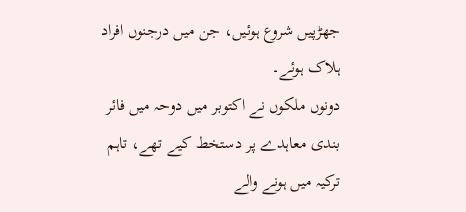جھڑپیں شروع ہوئیں، جن میں درجنوں افراد ہلاک ہوئے۔
دونوں ملکوں نے اکتوبر میں دوحہ میں فائر بندی معاہدے پر دستخط کیے تھے، تاہم ترکیہ میں ہونے والے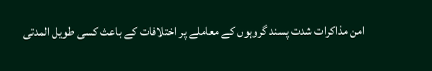امن مذاکرات شدت پسند گروہوں کے معاملے پر اختلافات کے باعث کسی طویل المدتی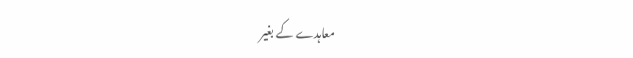معاہدے کے بغیر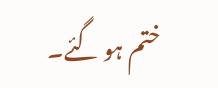ختم ہو گئے۔